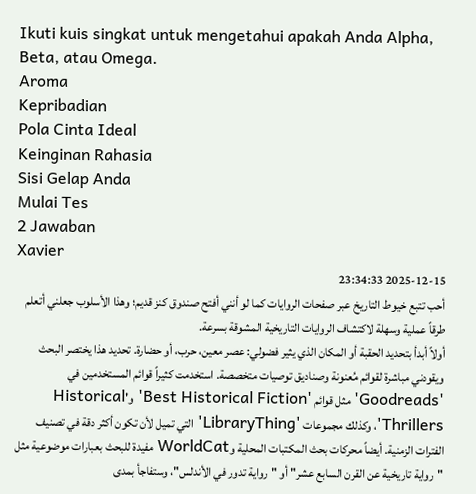Ikuti kuis singkat untuk mengetahui apakah Anda Alpha, Beta, atau Omega.
Aroma
Kepribadian
Pola Cinta Ideal
Keinginan Rahasia
Sisi Gelap Anda
Mulai Tes
2 Jawaban
Xavier
2025-12-15 23:34:33
أحب تتبع خيوط التاريخ عبر صفحات الروايات كما لو أنني أفتح صندوق كنز قديم؛ وهذا الأسلوب جعلني أتعلم طرقاً عملية وسهلة لاكتشاف الروايات التاريخية المشوقة بسرعة.
أولاً أبدأ بتحديد الحقبة أو المكان الذي يثير فضولي: عصر معين، حرب، أو حضارة. تحديد هذا يختصر البحث ويقودني مباشرة لقوائم مُعنونة وصناديق توصيات متخصصة. استخدمت كثيراً قوائم المستخدمين في 'Goodreads' مثل قوائم 'Best Historical Fiction' و'Historical Thrillers'، وكذلك مجموعات 'LibraryThing' التي تميل لأن تكون أكثر دقة في تصنيف الفترات الزمنية. أيضاً محركات بحث المكتبات المحلية وWorldCat مفيدة للبحث بعبارات موضوعية مثل "رواية تاريخية عن القرن السابع عشر" أو "رواية تدور في الأندلس"، وستفاجأ بمدى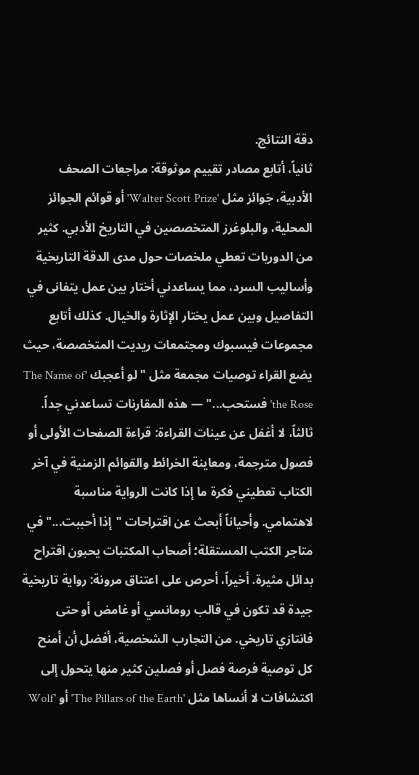دقة النتائج.
ثانياً، أتابع مصادر تقييم موثوقة: مراجعات الصحف الأدبية، جَوائز مثل 'Walter Scott Prize' أو قوائم الجوائز المحلية، والبلوغرز المتخصصين في التاريخ الأدبي. كثير من الدوريات تعطي ملخصات حول مدى الدقة التاريخية وأساليب السرد، مما يساعدني أختار بين عمل يتفانى في التفاصيل وبين عمل يختار الإثارة والخيال. كذلك أتابع مجموعات فيسبوك ومجتمعات ريديت المتخصصة، حيث يضع القراء توصيات مجمعة مثل "لو أعجبك 'The Name of the Rose' فستحب..." — هذه المقارنات تساعدني جداً.
ثالثاً، لا أغفل عن عينات القراءة: قراءة الصفحات الأولى أو فصول مترجمة، ومعاينة الخرائط والقوائم الزمنية في آخر الكتاب تعطيني فكرة ما إذا كانت الرواية مناسبة لاهتمامي. وأحياناً أبحث عن اقتراحات "إذا أحببت..." في متاجر الكتب المستقلة؛ أصحاب المكتبات يحبون اقتراح بدائل مثيرة. أخيراً، أحرص على اعتناق مرونة: رواية تاريخية جيدة قد تكون في قالب رومانسي أو غامض أو حتى فانتازي تاريخي. من التجارب الشخصية، أفضل أن أمنح كل توصية فرصة فصل أو فصلين كثير منها يتحول إلى اكتشافات لا أنساها مثل 'The Pillars of the Earth' أو 'Wolf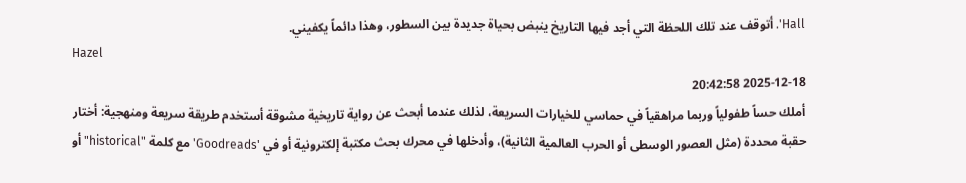Hall'. أتوقف عند تلك اللحظة التي أجد فيها التاريخ ينبض بحياة جديدة بين السطور، وهذا دائماً يكفيني.
Hazel
2025-12-18 20:42:58
أملك حساً طفولياً وربما مراهقياً في حماسي للخيارات السريعة، لذلك عندما أبحث عن رواية تاريخية مشوقة أستخدم طريقة سريعة ومنهجية: أختار حقبة محددة (مثل العصور الوسطى أو الحرب العالمية الثانية)، وأدخلها في محرك بحث مكتبة إلكترونية أو في 'Goodreads' مع كلمة "historical" أو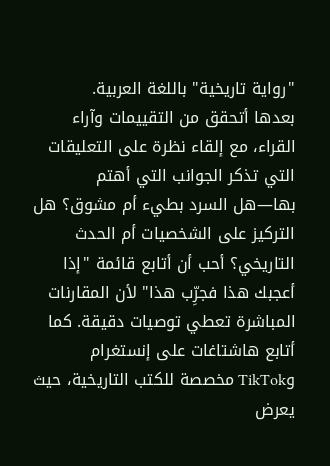"رواية تاريخية" باللغة العربية.
بعدها أتحقق من التقييمات وآراء القراء، مع إلقاء نظرة على التعليقات التي تذكر الجوانب التي أهتم بها—هل السرد بطيء أم مشوق؟ هل التركيز على الشخصيات أم الحدث التاريخي؟ أحب أن أتابع قائمة "إذا أعجبك هذا فجرِّب هذا" لأن المقارنات المباشرة تعطي توصيات دقيقة. كما أتابع هاشتاغات على إنستغرام وTikTok مخصصة للكتب التاريخية، حيث يعرض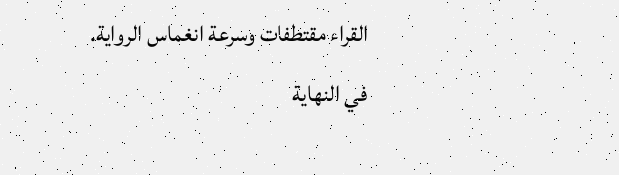القراء مقتطفات وسرعة انغماس الرواية.
في النهاية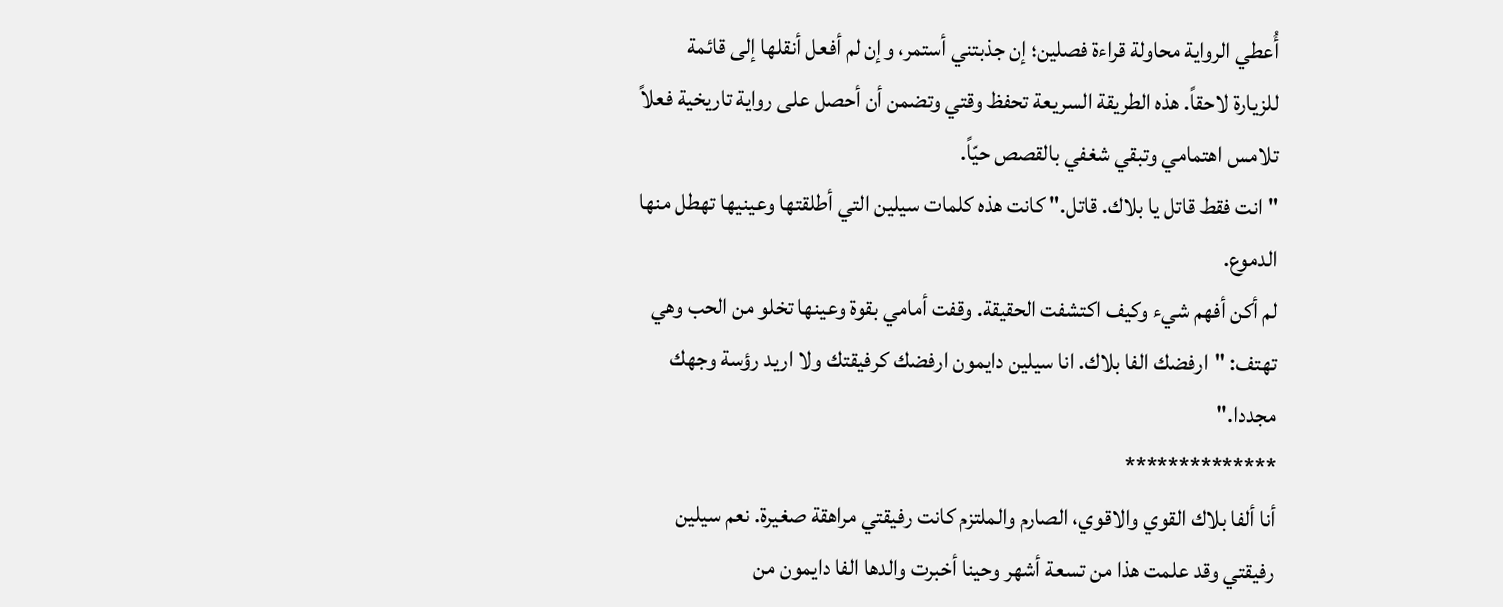أُعطي الرواية محاولة قراءة فصلين؛ إن جذبتني أستمر، وإن لم أفعل أنقلها إلى قائمة للزيارة لاحقاً. هذه الطريقة السريعة تحفظ وقتي وتضمن أن أحصل على رواية تاريخية فعلاً تلامس اهتمامي وتبقي شغفي بالقصص حيّاً.
"انت فقط قاتل يا بلاك. قاتل." كانت هذه كلمات سيلين التي أطلقتها وعينيها تهطل منها الدموع.
لم أكن أفهم شيء وكيف اكتشفت الحقيقة. وقفت أمامي بقوة وعينها تخلو من الحب وهي تهتف: "ارفضك الفا بلاك. انا سيلين دايمون ارفضك كرفيقتك ولا اريد رؤسة وجهك مجددا."
**************
أنا ألفا بلاك القوي والاقوي، الصارم والملتزم كانت رفيقتي مراهقة صغيرة. نعم سيلين رفيقتي وقد علمت هذا من تسعة أشهر وحينا أخبرت والدها الفا دايمون من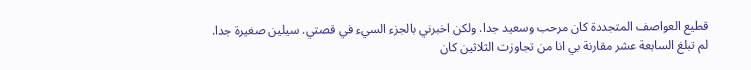قطيع العواصف المتجددة كان مرحب وسعيد جدا. ولكن اخبرني بالجزء السيء في قصتي. سيلين صغيرة جدا. لم تبلغ السابعة عشر مقارنة بي انا من تجاوزت الثلاثين كان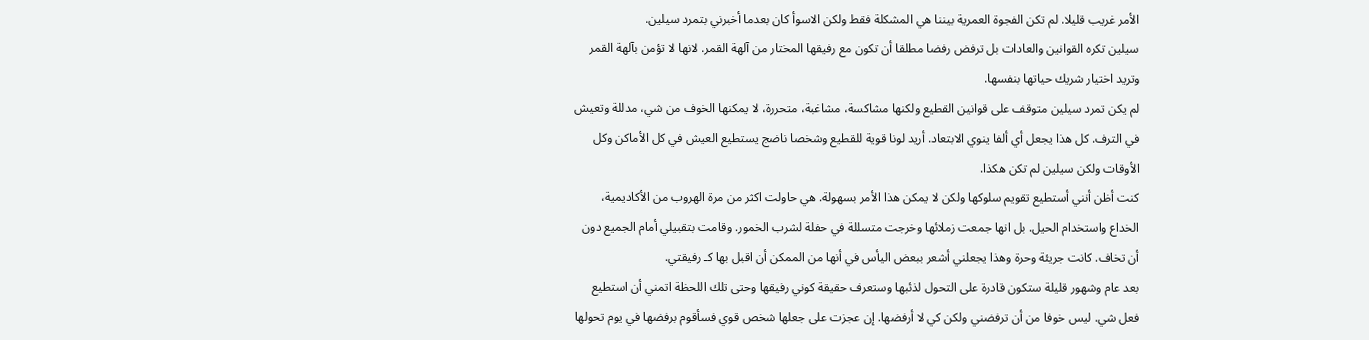الأمر غريب قليلا. لم تكن الفجوة العمرية بيننا هي المشكلة فقط ولكن الاسوأ كان بعدما أخبرني بتمرد سيلين.
سيلين تكره القوانين والعادات بل ترفض رفضا مطلقا أن تكون مع رفيقها المختار من آلهة القمر. لانها لا تؤمن بآلهة القمر وتريد اختيار شريك حياتها بنفسها.
لم يكن تمرد سيلين متوقف على قوانين القطيع ولكنها مشاكسة، مشاغبة، متحررة، لا يمكنها الخوف من شي، مدللة وتعيش في الترف. كل هذا يجعل أي ألفا ينوي الابتعاد. أريد لونا قوية للقطيع وشخصا ناضج يستطيع العيش في كل الأماكن وكل الأوقات ولكن سيلين لم تكن هكذا.
كنت أظن أنني أستطيع تقويم سلوكها ولكن لا يمكن هذا الأمر بسهولة. هي حاولت اكثر من مرة الهروب من الأكاديمية، الخداع واستخدام الحيل. بل انها جمعت زملائها وخرجت متسللة في حفلة لشرب الخمور. وقامت بتقبيلي أمام الجميع دون أن تخاف. كانت جريئة وحرة وهذا يجعلني أشعر ببعض اليأس في أنها من الممكن أن اقبل بها كـ رفيقتي.
بعد عام وشهور قليلة ستكون قادرة على التحول لذئبها وستعرف حقيقة كوني رفيقها وحتى تلك اللحظة اتمني أن استطيع فعل شي. ليس خوفا من أن ترفضني ولكن كي لا أرفضها. إن عجزت على جعلها شخص قوي فسأقوم برفضها في يوم تحولها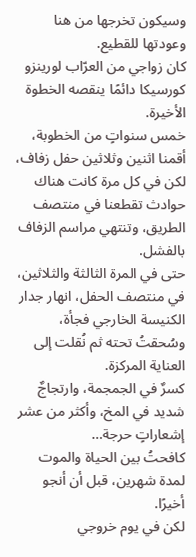وسيكون تخرجها من هنا وعودتها للقطيع.
كان زواجي من العرّاب لورينزو كورسيكا دائمًا ينقصه الخطوة الأخيرة.
خمس سنواتٍ من الخطوبة، أقمنا اثنين وثلاثين حفل زفاف، لكن في كل مرة كانت هناك حوادث تقطعنا في منتصف الطريق، وتنتهي مراسم الزفاف بالفشل.
حتى في المرة الثالثة والثلاثين، في منتصف الحفل، انهار جدار الكنيسة الخارجي فجأة، وسُحقتُ تحته ثم نُقلت إلى العناية المركزة.
كسرٌ في الجمجمة، وارتجاجٌ شديد في المخ، وأكثر من عشر إشعاراتٍ حرجة…
كافحتُ بين الحياة والموت لمدة شهرين، قبل أن أنجو أخيرًا.
لكن في يوم خروجي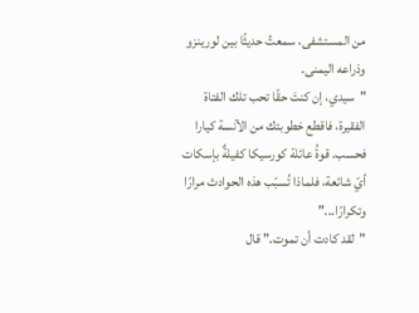من المستشفى، سمعتُ حديثًا بين لورينزو وذراعه اليمنى.
"سيدي، إن كنتَ حقًا تحب تلك الفتاة الفقيرة، فاقطع خطوبتك من الآنسة كيارا فحسب. قوةُ عائلة كورسيكا كفيلةٌ بإسكات أيّ شائعة، فلماذا تُسبّب هذه الحوادث مرارًا وتكرارًا..."
"لقد كادت أن تموت." قال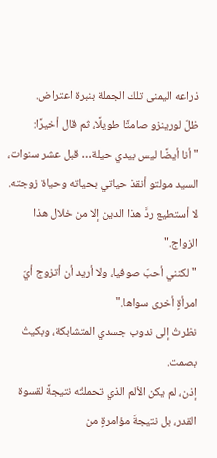ذراعه اليمنى تلك الجملة بنبرة اعتراض.
ظلّ لورينزو صامتًا طويلًا، ثم قال أخيرًا:
"أنا أيضًا ليس بيدي حيلة… قبل عشر سنوات، السيد مولتو أنقذ حياتي بحياته وحياة زوجته. لا أستطيع ردَّ هذا الدين إلا من خلال هذا الزواج."
"لكنني أحبّ صوفيا، ولا أريد أن أتزوج أيّ امرأةٍ أخرى سواها."
نظرتُ إلى ندوب جسدي المتشابكة، وبكيتُ بصمت.
إذن، لم يكن الألم الذي تحملتُه نتيجةً لقسوة القدر، بل نتيجةَ مؤامرةٍ من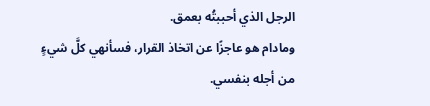الرجل الذي أحببتُه بعمق.
ومادام هو عاجزًا عن اتخاذ القرار، فسأنهي كلَّ شيءٍ من أجله بنفسي.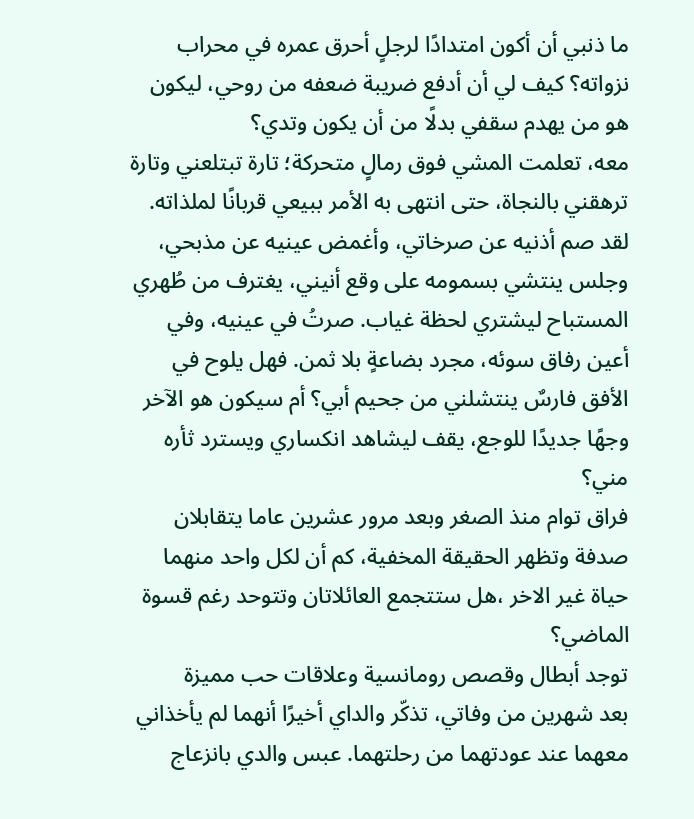ما ذنبي أن أكون امتدادًا لرجلٍ أحرق عمره في محراب نزواته؟ كيف لي أن أدفع ضريبة ضعفه من روحي، ليكون هو من يهدم سقفي بدلًا من أن يكون وتدي؟
معه، تعلمت المشي فوق رمالٍ متحركة؛ تارة تبتلعني وتارة ترهقني بالنجاة، حتى انتهى به الأمر ببيعي قربانًا لملذاته.
لقد صم أذنيه عن صرخاتي، وأغمض عينيه عن مذبحي، وجلس ينتشي بسمومه على وقع أنيني، يغترف من طُهري المستباح ليشتري لحظة غياب. صرتُ في عينيه، وفي أعين رفاق سوئه، مجرد بضاعةٍ بلا ثمن. فهل يلوح في الأفق فارسٌ ينتشلني من جحيم أبي؟ أم سيكون هو الآخر وجهًا جديدًا للوجع، يقف ليشاهد انكساري ويسترد ثأره مني؟
فراق توام منذ الصغر وبعد مرور عشرين عاما يتقابلان صدفة وتظهر الحقيقة المخفية، كم أن لكل واحد منهما حياة غير الاخر ،هل ستتجمع العائلاتان وتتوحد رغم قسوة الماضي؟
توجد أبطال وقصص رومانسية وعلاقات حب مميزة
بعد شهرين من وفاتي، تذكّر والداي أخيرًا أنهما لم يأخذاني معهما عند عودتهما من رحلتهما. عبس والدي بانزعاج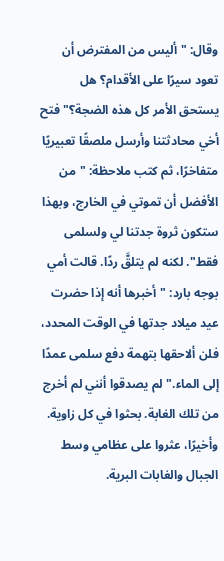وقال: "أليس من المفترض أن تعود سيرًا على الأقدام؟ هل يستحق الأمر كل هذه الضجة؟" فتح أخي محادثتنا وأرسل ملصقًا تعبيريًا متفاخرًا، ثم كتب ملاحظة: "من الأفضل أن تموتي في الخارج، وبهذا ستكون ثروة جدتنا لي ولسلمى فقط". لكنه لم يتلقَّ ردًا. قالت أمي بوجه بارد: "أخبرها أنه إذا حضرت عيد ميلاد جدتها في الوقت المحدد، فلن ألاحقها بتهمة دفع سلمى عمدًا إلى الماء." لم يصدقوا أنني لم أخرج من تلك الغابة. بحثوا في كل زاوية. وأخيرًا، عثروا على عظامي وسط الجبال والغابات البرية.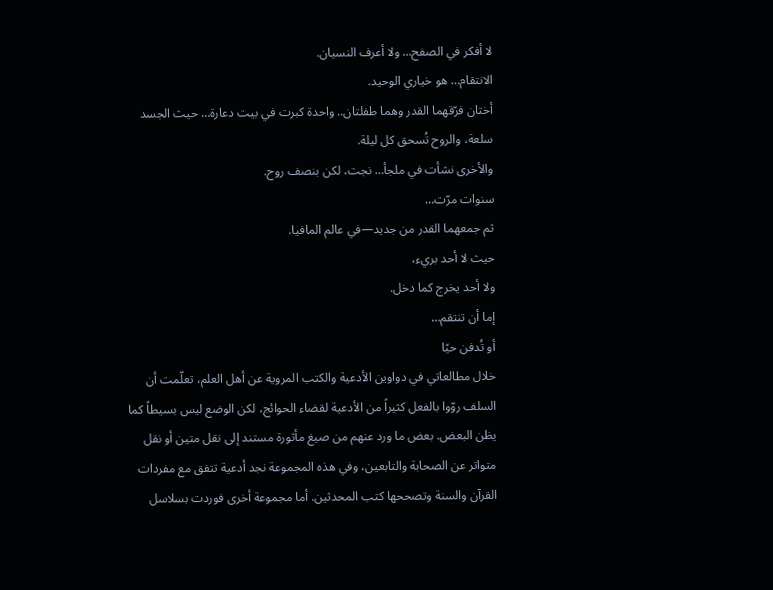لا أفكر في الصفح… ولا أعرف النسيان.
الانتقام… هو خياري الوحيد.
أختان فرّقهما القدر وهما طفلتان.. واحدة كبرت في بيت دعارة… حيث الجسد سلعة، والروح تُسحق كل ليلة.
والأخرى نشأت في ملجأ… نجت، لكن بنصف روح.
سنوات مرّت…
ثم جمعهما القدر من جديد—في عالم المافيا.
حيث لا أحد بريء،
ولا أحد يخرج كما دخل.
إما أن تنتقم…
أو تُدفن حيًا
خلال مطالعاتي في دواوين الأدعية والكتب المروية عن أهل العلم، تعلّمت أن السلف روّوا بالفعل كثيراً من الأدعية لقضاء الحوائج، لكن الوضع ليس بسيطاً كما يظن البعض. بعض ما ورد عنهم من صيغ مأثورة مستند إلى نقل متين أو نقل متواتر عن الصحابة والتابعين، وفي هذه المجموعة نجد أدعية تتفق مع مفردات القرآن والسنة وتصححها كتب المحدثين. أما مجموعة أخرى فوردت بسلاسل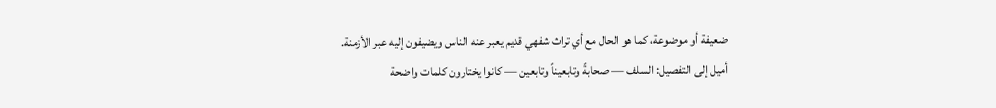ضعيفة أو موضوعة، كما هو الحال مع أي تراث شفهي قديم يعبر عنه الناس ويضيفون إليه عبر الأزمنة.
أميل إلى التفصيل: السلف — صحابةً وتابعيناً وتابعين — كانوا يختارون كلمات واضحة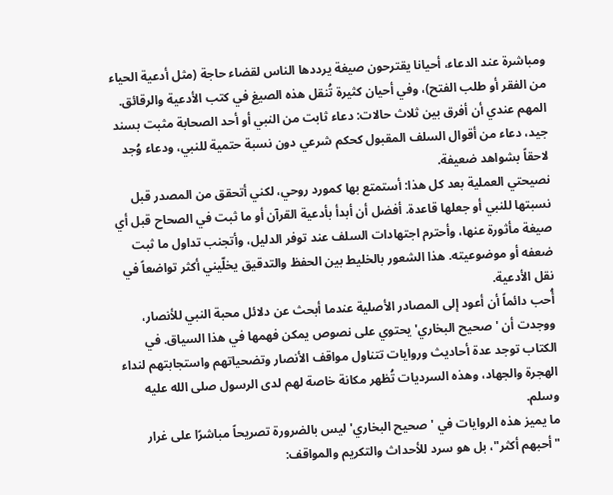ومباشرة عند الدعاء، أحيانا يقترحون صيغة يرددها الناس لقضاء حاجة (مثل أدعية الحياء من الفقر أو طلب الفتح)، وفي أحيان كثيرة تُنقل هذه الصيغ في كتب الأدعية والرقائق. المهم عندي أن أفرق بين ثلاث حالات: دعاء ثابت من النبي أو أحد الصحابة مثبت بسند جيد، دعاء من أقوال السلف المقبول كحكم شرعي دون نسبة حتمية للنبي، ودعاء وُجد لاحقاً بشواهد ضعيفة.
نصيحتي العملية بعد كل هذا: أستمتع بها كمورد روحي، لكني أتحقق من المصدر قبل نسبتها للنبي أو جعلها قاعدة. أفضل أن أبدأ بأدعية القرآن أو ما ثبت في الصحاح قبل أي صيغة مأثورة عنها، وأحترم اجتهادات السلف عند توفر الدليل، وأتجنب تداول ما ثبت ضعفه أو موضوعيته. هذا الشعور بالخليط بين الحفظ والتدقيق يخلّيني أكثر تواضعاً في نقل الأدعية.
أُحب دائماً أن أعود إلى المصادر الأصلية عندما أبحث عن دلائل محبة النبي للأنصار، ووجدت أن 'صحيح البخاري' يحتوي على نصوص يمكن فهمها في هذا السياق. في الكتاب توجد عدة أحاديث وروايات تتناول مواقف الأنصار وتضحياتهم واستجابتهم لنداء الهجرة والجهاد، وهذه السرديات تُظهر مكانة خاصة لهم لدى الرسول صلى الله عليه وسلم.
ما يميز هذه الروايات في 'صحيح البخاري' ليس بالضرورة تصريحاً مباشرًا على غرار "أحبهم أكثر"، بل هو سرد للأحداث والتكريم والمواقف: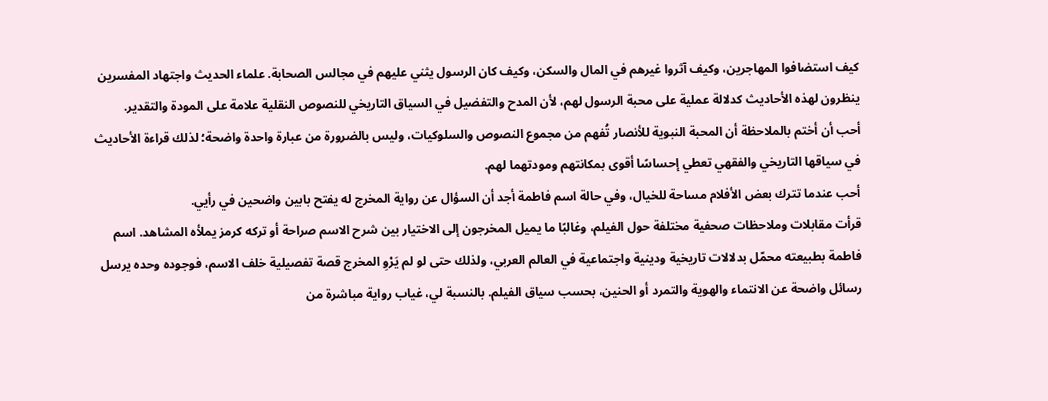كيف استضافوا المهاجرين، وكيف آثروا غيرهم في المال والسكن، وكيف كان الرسول يثني عليهم في مجالس الصحابة. علماء الحديث واجتهاد المفسرين ينظرون لهذه الأحاديث كدلالة عملية على محبة الرسول لهم، لأن المدح والتفضيل في السياق التاريخي للنصوص النقلية علامة على المودة والتقدير.
أحب أن أختم بالملاحظة أن المحبة النبوية للأنصار تُفهم من مجموع النصوص والسلوكيات، وليس بالضرورة من عبارة واحدة واضحة؛ لذلك قراءة الأحاديث في سياقها التاريخي والفقهي تعطي إحساسًا أقوى بمكانتهم ومودتهما لهم.
أحب عندما تترك بعض الأفلام مساحة للخيال، وفي حالة اسم فاطمة أجد أن السؤال عن رواية المخرج له يفتح بابين واضحين في رأيي.
قرأت مقابلات وملاحظات صحفية مختلفة حول الفيلم، وغالبًا ما يميل المخرجون إلى الاختيار بين شرح الاسم صراحة أو تركه كرمز يملأه المشاهد. اسم فاطمة بطبيعته محمّل بدلالات تاريخية ودينية واجتماعية في العالم العربي، ولذلك حتى لو لم يَرْوِ المخرج قصة تفصيلية خلف الاسم، فوجوده وحده يرسل رسائل واضحة عن الانتماء والهوية والتمرد أو الحنين، بحسب سياق الفيلم. بالنسبة لي، غياب رواية مباشرة من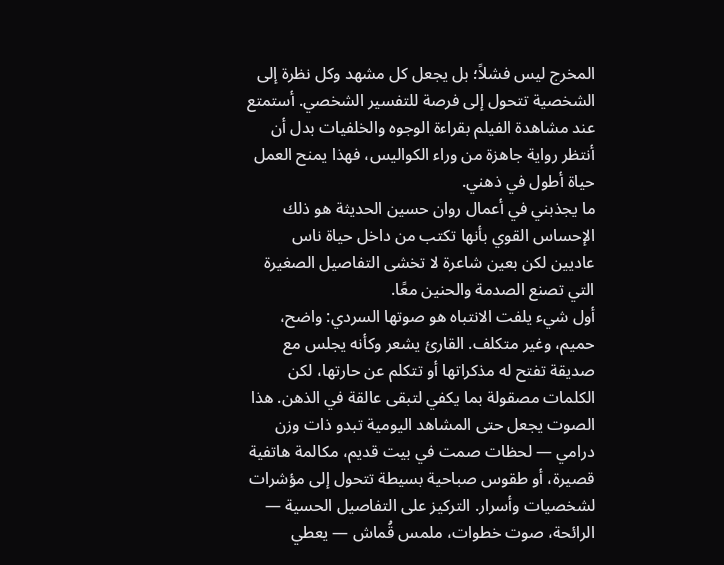المخرج ليس فشلاً؛ بل يجعل كل مشهد وكل نظرة إلى الشخصية تتحول إلى فرصة للتفسير الشخصي. أستمتع عند مشاهدة الفيلم بقراءة الوجوه والخلفيات بدل أن أنتظر رواية جاهزة من وراء الكواليس، فهذا يمنح العمل حياة أطول في ذهني.
ما يجذبني في أعمال روان حسين الحديثة هو ذلك الإحساس القوي بأنها تكتب من داخل حياة ناس عاديين لكن بعين شاعرة لا تخشى التفاصيل الصغيرة التي تصنع الصدمة والحنين معًا.
أول شيء يلفت الانتباه هو صوتها السردي: واضح، حميم، وغير متكلف. القارئ يشعر وكأنه يجلس مع صديقة تفتح له مذكراتها أو تتكلم عن حارتها، لكن الكلمات مصقولة بما يكفي لتبقى عالقة في الذهن. هذا الصوت يجعل حتى المشاهد اليومية تبدو ذات وزن درامي — لحظات صمت في بيت قديم، مكالمة هاتفية قصيرة، أو طقوس صباحية بسيطة تتحول إلى مؤشرات لشخصيات وأسرار. التركيز على التفاصيل الحسية — الرائحة، صوت خطوات، ملمس قُماش — يعطي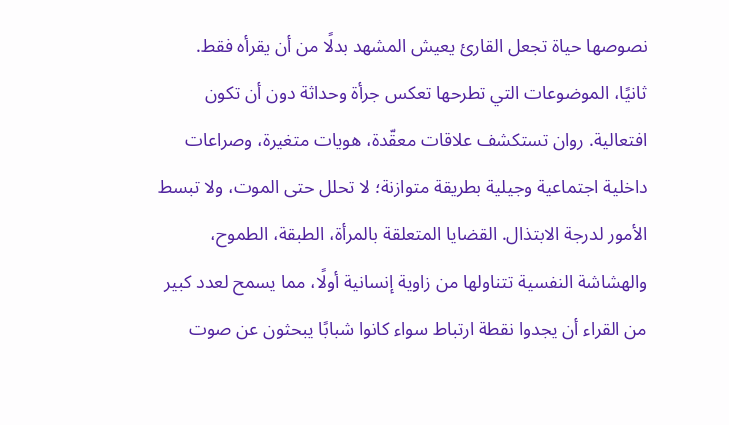نصوصها حياة تجعل القارئ يعيش المشهد بدلًا من أن يقرأه فقط.
ثانيًا، الموضوعات التي تطرحها تعكس جرأة وحداثة دون أن تكون افتعالية. روان تستكشف علاقات معقّدة، هويات متغيرة، وصراعات داخلية اجتماعية وجيلية بطريقة متوازنة؛ لا تحلل حتى الموت، ولا تبسط الأمور لدرجة الابتذال. القضايا المتعلقة بالمرأة، الطبقة، الطموح، والهشاشة النفسية تتناولها من زاوية إنسانية أولًا، مما يسمح لعدد كبير من القراء أن يجدوا نقطة ارتباط سواء كانوا شبابًا يبحثون عن صوت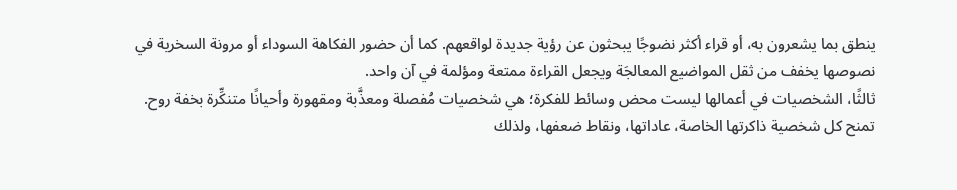ينطق بما يشعرون به، أو قراء أكثر نضوجًا يبحثون عن رؤية جديدة لواقعهم. كما أن حضور الفكاهة السوداء أو مرونة السخرية في نصوصها يخفف من ثقل المواضيع المعالجَة ويجعل القراءة ممتعة ومؤلمة في آن واحد.
ثالثًا، الشخصيات في أعمالها ليست محض وسائط للفكرة؛ هي شخصيات مُفصلة ومعذَّبة ومقهورة وأحيانًا متنكِّرة بخفة روح. تمنح كل شخصية ذاكرتها الخاصة، عاداتها، ونقاط ضعفها، ولذلك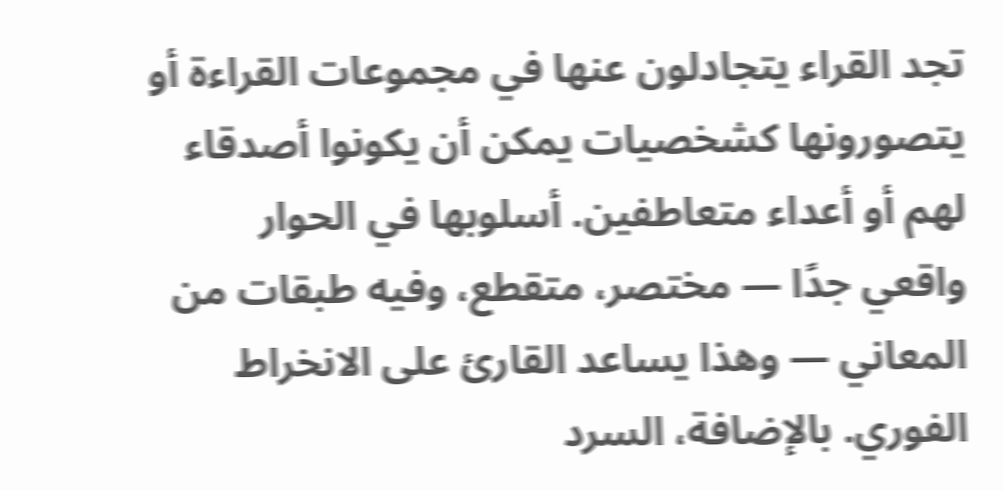تجد القراء يتجادلون عنها في مجموعات القراءة أو يتصورونها كشخصيات يمكن أن يكونوا أصدقاء لهم أو أعداء متعاطفين. أسلوبها في الحوار واقعي جدًا — مختصر، متقطع، وفيه طبقات من المعاني — وهذا يساعد القارئ على الانخراط الفوري. بالإضافة، السرد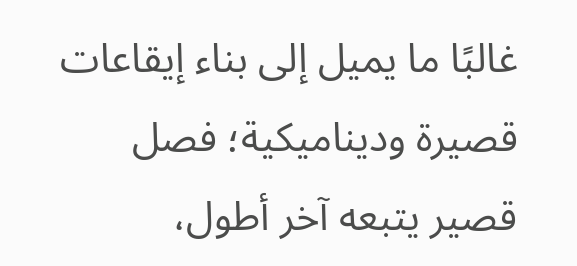غالبًا ما يميل إلى بناء إيقاعات قصيرة وديناميكية؛ فصل قصير يتبعه آخر أطول،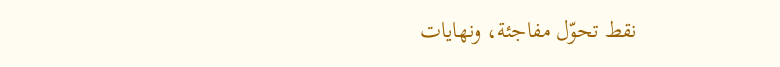نقط تحوّل مفاجئة، ونهايات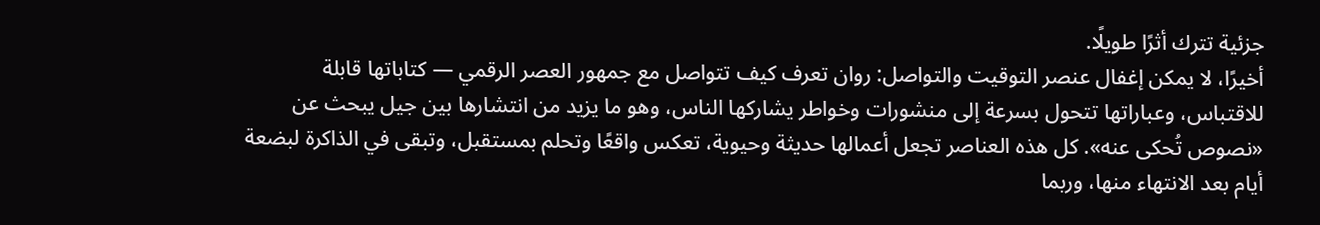جزئية تترك أثرًا طويلًا.
أخيرًا، لا يمكن إغفال عنصر التوقيت والتواصل: روان تعرف كيف تتواصل مع جمهور العصر الرقمي — كتاباتها قابلة للاقتباس، وعباراتها تتحول بسرعة إلى منشورات وخواطر يشاركها الناس، وهو ما يزيد من انتشارها بين جيل يبحث عن «نصوص تُحكى عنه». كل هذه العناصر تجعل أعمالها حديثة وحيوية، تعكس واقعًا وتحلم بمستقبل، وتبقى في الذاكرة لبضعة أيام بعد الانتهاء منها، وربما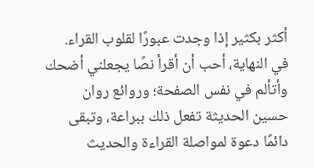أكثر بكثير إذا وجدت عبورًا لقلوب القراء.
في النهاية، أحب أن أقرأ نصًا يجعلني أضحك وأتألم في نفس الصفحة؛ وروائع روان حسين الحديثة تفعل ذلك ببراعة، وتبقى دائمًا دعوة لمواصلة القراءة والحديث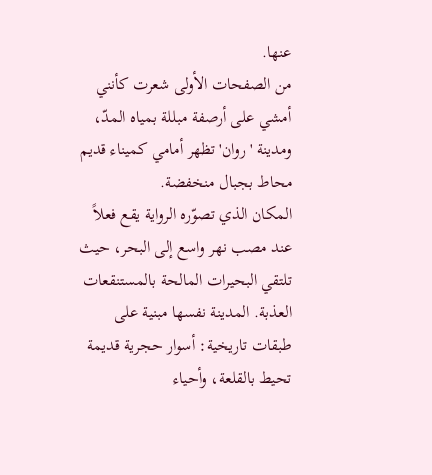عنها.
من الصفحات الأولى شعرت كأنني أمشي على أرصفة مبللة بمياه المدّ، ومدينة 'روان' تظهر أمامي كميناء قديم محاط بجبال منخفضة.
المكان الذي تصوّره الرواية يقع فعلاً عند مصب نهر واسع إلى البحر، حيث تلتقي البحيرات المالحة بالمستنقعات العذبة. المدينة نفسها مبنية على طبقات تاريخية: أسوار حجرية قديمة تحيط بالقلعة، وأحياء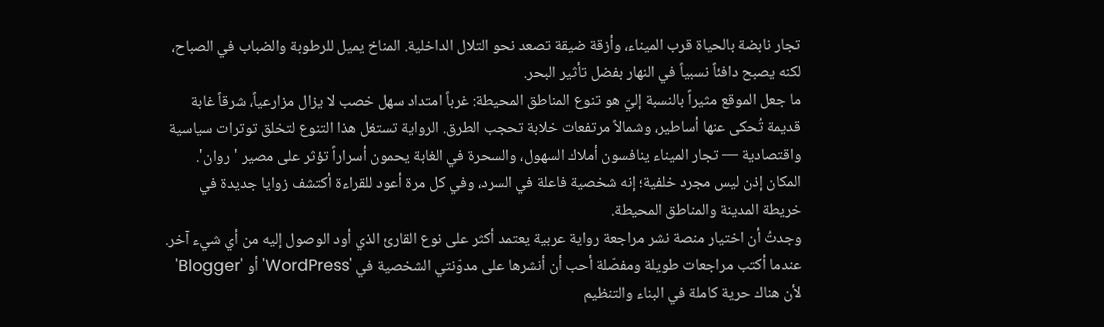تجار نابضة بالحياة قرب الميناء، وأزقة ضيقة تصعد نحو التلال الداخلية. المناخ يميل للرطوبة والضباب في الصباح، لكنه يصبح دافئاً نسبياً في النهار بفضل تأثير البحر.
ما جعل الموقع مثيراً بالنسبة إليّ هو تنوع المناطق المحيطة: غرباً امتداد سهل خصب لا يزال مزارعياً، شرقاً غابة قديمة تُحكى عنها أساطير، وشمالاً مرتفعات خلابة تحجب الطرق. الرواية تستغل هذا التنوع لتخلق توترات سياسية واقتصادية — تجار الميناء ينافسون أملاك السهول، والسحرة في الغابة يحمون أسراراً تؤثر على مصير 'روان'. المكان إذن ليس مجرد خلفية؛ إنه شخصية فاعلة في السرد، وفي كل مرة أعود للقراءة أكتشف زوايا جديدة في خريطة المدينة والمناطق المحيطة.
وجدتُ أن اختيار منصة نشر مراجعة رواية عربية يعتمد أكثر على نوع القارئ الذي أود الوصول إليه من أي شيء آخر. عندما أكتب مراجعات طويلة ومفصّلة أحب أن أنشرها على مدوّنتي الشخصية في 'WordPress' أو 'Blogger' لأن هناك حرية كاملة في البناء والتنظيم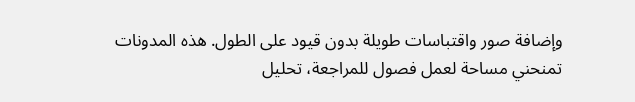وإضافة صور واقتباسات طويلة بدون قيود على الطول. هذه المدونات تمنحني مساحة لعمل فصول للمراجعة، تحليل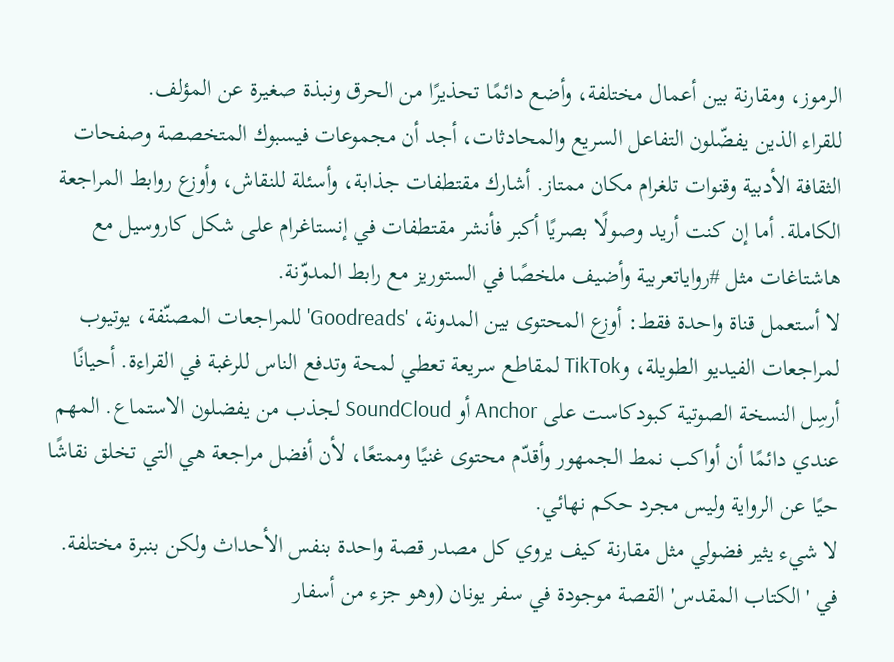الرموز، ومقارنة بين أعمال مختلفة، وأضع دائمًا تحذيرًا من الحرق ونبذة صغيرة عن المؤلف.
للقراء الذين يفضّلون التفاعل السريع والمحادثات، أجد أن مجموعات فيسبوك المتخصصة وصفحات الثقافة الأدبية وقنوات تلغرام مكان ممتاز. أشارك مقتطفات جذابة، وأسئلة للنقاش، وأوزع روابط المراجعة الكاملة. أما إن كنت أريد وصولًا بصريًا أكبر فأنشر مقتطفات في إنستاغرام على شكل كاروسيل مع هاشتاغات مثل #رواياتعربية وأضيف ملخصًا في الستوريز مع رابط المدوّنة.
لا أستعمل قناة واحدة فقط: أوزع المحتوى بين المدونة، 'Goodreads' للمراجعات المصنّفة، يوتيوب لمراجعات الفيديو الطويلة، وTikTok لمقاطع سريعة تعطي لمحة وتدفع الناس للرغبة في القراءة. أحيانًا أرسِل النسخة الصوتية كبودكاست على Anchor أو SoundCloud لجذب من يفضلون الاستماع. المهم عندي دائمًا أن أواكب نمط الجمهور وأقدّم محتوى غنيًا وممتعًا، لأن أفضل مراجعة هي التي تخلق نقاشًا حيًا عن الرواية وليس مجرد حكم نهائي.
لا شيء يثير فضولي مثل مقارنة كيف يروي كل مصدر قصة واحدة بنفس الأحداث ولكن بنبرة مختلفة. في 'الكتاب المقدس' القصة موجودة في سفر يونان (وهو جزء من أسفار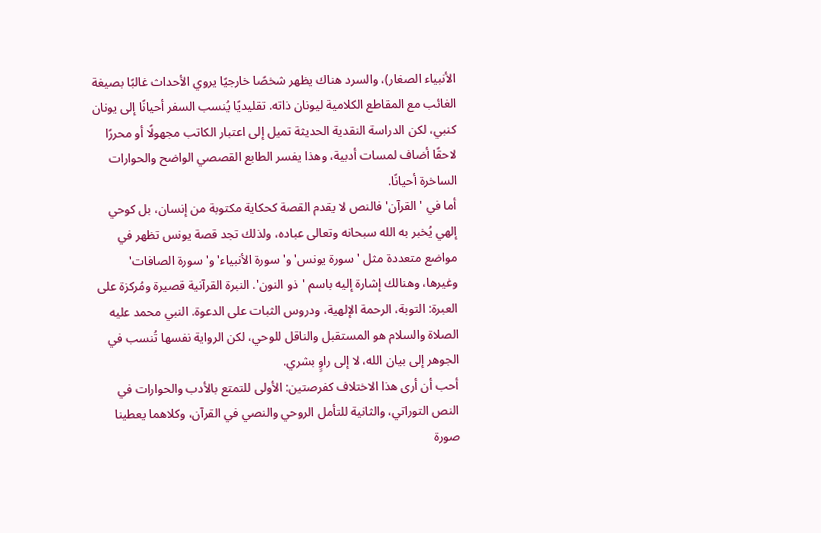الأنبياء الصغار)، والسرد هناك يظهر شخصًا خارجيًا يروي الأحداث غالبًا بصيغة الغائب مع المقاطع الكلامية ليونان ذاته. تقليديًا يُنسب السفر أحيانًا إلى يونان كنبي، لكن الدراسة النقدية الحديثة تميل إلى اعتبار الكاتب مجهولًا أو محررًا لاحقًا أضاف لمسات أدبية، وهذا يفسر الطابع القصصي الواضح والحوارات الساخرة أحيانًا.
أما في 'القرآن' فالنص لا يقدم القصة كحكاية مكتوبة من إنسان، بل كوحي إلهي يُخبر به الله سبحانه وتعالى عباده، ولذلك تجد قصة يونس تظهر في مواضع متعددة مثل 'سورة يونس' و'سورة الأنبياء' و'سورة الصافات' وغيرها، وهنالك إشارة إليه باسم 'ذو النون'. النبرة القرآنية قصيرة ومُركزة على العبرة: التوبة، الرحمة الإلهية، ودروس الثبات على الدعوة. النبي محمد عليه الصلاة والسلام هو المستقبل والناقل للوحي، لكن الرواية نفسها تُنسب في الجوهر إلى بيان الله، لا إلى راوٍ بشري.
أحب أن أرى هذا الاختلاف كفرصتين: الأولى للتمتع بالأدب والحوارات في النص التوراتي، والثانية للتأمل الروحي والنصي في القرآن، وكلاهما يعطينا صورة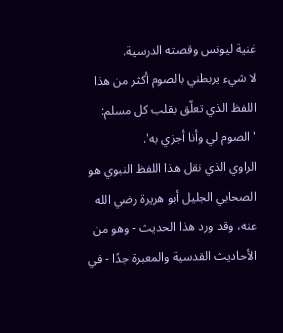غنية ليونس وقصته الدرسية.
لا شيء يربطني بالصوم أكثر من هذا اللفظ الذي تعلّق بقلب كل مسلم: 'الصوم لي وأنا أجزي به'.
الراوي الذي نقل هذا اللفظ النبوي هو الصحابي الجليل أبو هريرة رضي الله عنه، وقد ورد هذا الحديث - وهو من الأحاديث القدسية والمعبرة جدًا - في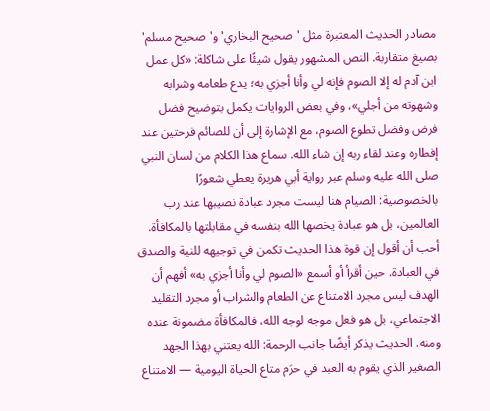مصادر الحديث المعتبرة مثل 'صحيح البخاري' و'صحيح مسلم' بصيغ متقاربة. النص المشهور يقول شيئًا على شاكلة: «كل عمل ابن آدم له إلا الصوم فإنه لي وأنا أجزي به؛ يدع طعامه وشرابه وشهوته من أجلي»، وفي بعض الروايات يكمل بتوضيح فضل فرض وفضل تطوع الصوم، مع الإشارة إلى أن للصائم فرحتين عند إفطاره وعند لقاء ربه إن شاء الله. سماع هذا الكلام من لسان النبي صلى الله عليه وسلم عبر رواية أبي هريرة يعطي شعورًا بالخصوصية: الصيام هنا ليست مجرد عبادة نصيبها عند رب العالمين، بل هو عبادة يخصها الله بنفسه في مقابلتها بالمكافأة.
أحب أن أقول إن قوة هذا الحديث تكمن في توجيهه للنية والصدق في العبادة. حين أقرأ أو أسمع «الصوم لي وأنا أجزي به» أفهم أن الهدف ليس مجرد الامتناع عن الطعام والشراب أو مجرد التقليد الاجتماعي، بل هو فعل موجه لوجه الله، فالمكافأة مضمونة عنده ومنه. الحديث يذكر أيضًا جانب الرحمة: الله يعتني بهذا الجهد الصغير الذي يقوم به العبد في حرَم متاع الحياة اليومية — الامتناع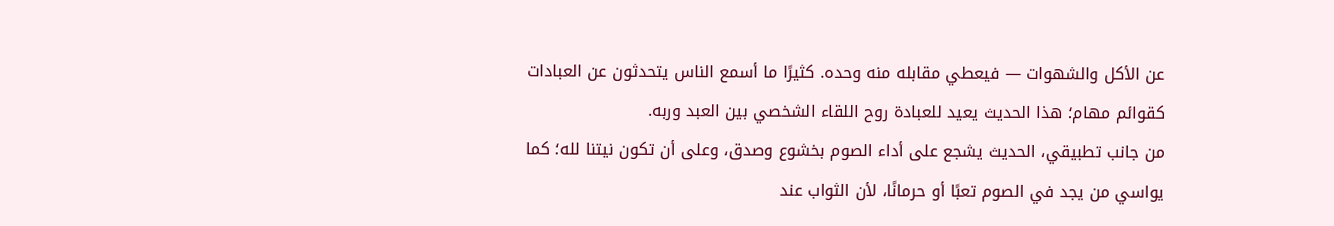عن الأكل والشهوات — فيعطي مقابله منه وحده. كثيرًا ما أسمع الناس يتحدثون عن العبادات كقوائم مهام؛ هذا الحديث يعيد للعبادة روح اللقاء الشخصي بين العبد وربه.
من جانب تطبيقي، الحديث يشجع على أداء الصوم بخشوع وصدق، وعلى أن تكون نيتنا لله؛ كما يواسي من يجد في الصوم تعبًا أو حرمانًا، لأن الثواب عند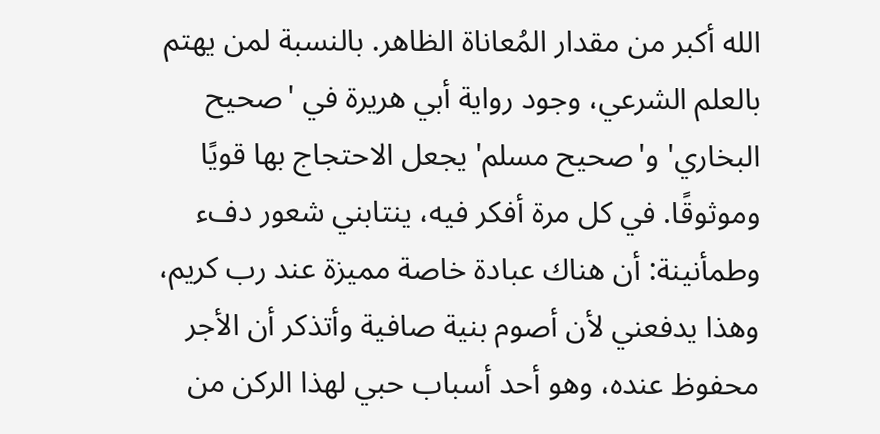الله أكبر من مقدار المُعاناة الظاهر. بالنسبة لمن يهتم بالعلم الشرعي، وجود رواية أبي هريرة في 'صحيح البخاري' و'صحيح مسلم' يجعل الاحتجاج بها قويًا وموثوقًا. في كل مرة أفكر فيه، ينتابني شعور دفء وطمأنينة: أن هناك عبادة خاصة مميزة عند رب كريم، وهذا يدفعني لأن أصوم بنية صافية وأتذكر أن الأجر محفوظ عنده، وهو أحد أسباب حبي لهذا الركن من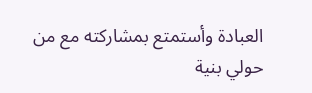العبادة وأستمتع بمشاركته مع من حولي بنية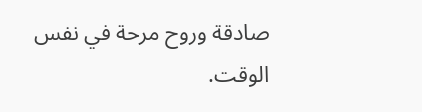صادقة وروح مرحة في نفس الوقت.